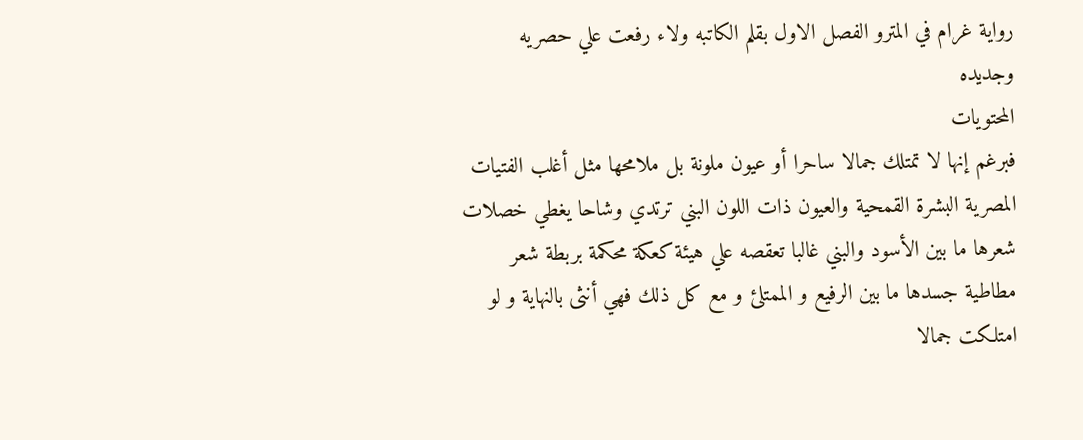رواية غرام في المترو الفصل الاول بقلم الكاتبه ولاء رفعت علي حصريه وجديده
المحتويات
فبرغم إنها لا تمتلك جمالا ساحرا أو عيون ملونة بل ملامحها مثل أغلب الفتيات المصرية البشرة القمحية والعيون ذات اللون البني ترتدي وشاحا يغطي خصلات شعرها ما بين الأسود والبني غالبا تعقصه علي هيئة كعكة محكمة بربطة شعر مطاطية جسدها ما بين الرفيع و الممتلئ و مع كل ذلك فهي أنثى بالنهاية و لو امتلكت جمالا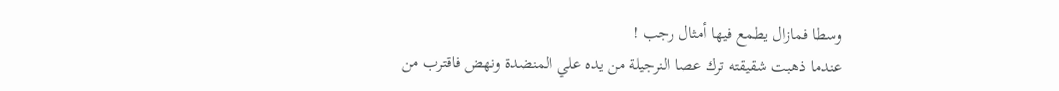وسطا فمازال يطمع فيها أمثال رجب !
عندما ذهبت شقيقته ترك عصا النرجيلة من يده علي المنضدة ونهض فاقترب من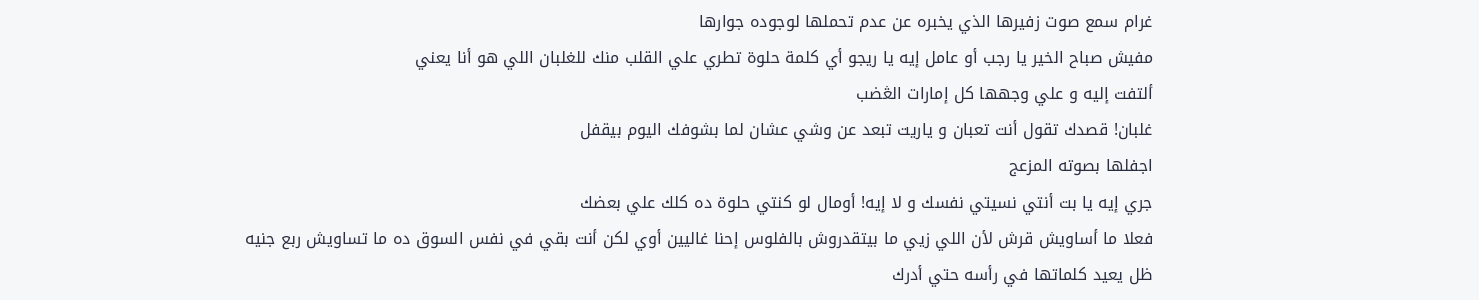غرام سمع صوت زفيرها الذي يخبره عن عدم تحملها لوجوده جوارها
مفيش صباح الخير يا رجب أو عامل إيه يا ريجو أي كلمة حلوة تطري علي القلب منك للغلبان اللي هو أنا يعني
ألتفت إليه و علي وجهها كل إمارات الڠضب
غلبان! قصدك تقول أنت تعبان و ياريت تبعد عن وشي عشان لما بشوفك اليوم بيقفل
اجفلها بصوته المزعج
جري إيه يا بت أنتي نسيتي نفسك و لا إيه! أومال لو كنتي حلوة ده كلك علي بعضك
فعلا ما أساويش قرش لأن اللي زيي ما بيتقدروش بالفلوس إحنا غاليين أوي لكن أنت بقي في نفس السوق ده ما تساويش ربع جنيه
ظل يعيد كلماتها في رأسه حتي أدرك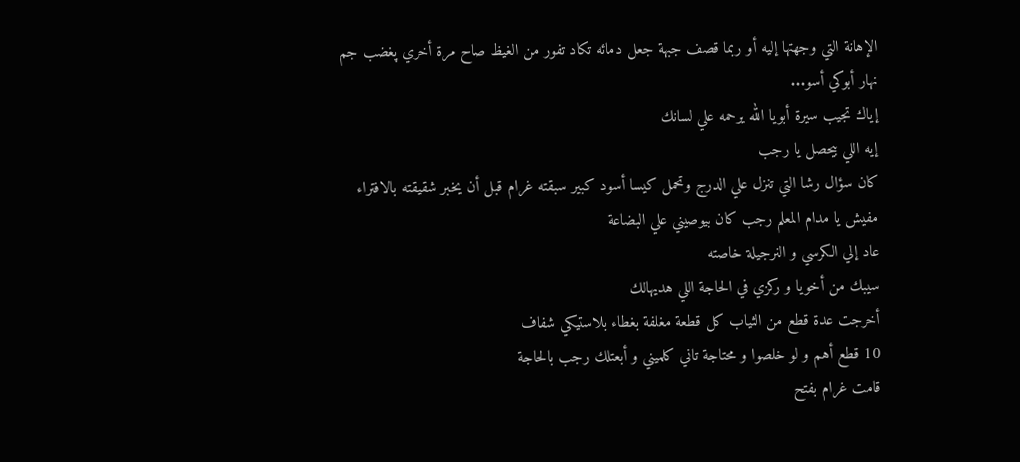الإهانة التي وجهتها إليه أو ربما قصف جبهة جعل دمائه تكاد تفور من الغيظ صاح مرة أخري پغضب جم
نهار أبوكي أسو...
إياك تجيب سيرة أبويا الله يرحمه علي لسانك
إيه اللي بيحصل يا رجب
كان سؤال رشا التي تنزل علي الدرج وتحمل كيسا أسود كبير سبقته غرام قبل أن يخبر شقيقته بالافتراء
مفيش يا مدام المعلم رجب كان بيوصيني علي البضاعة
عاد إلي الكرسي و النرجيلة خاصته
سيبك من أخويا و ركزي في الحاجة اللي هديهالك
أخرجت عدة قطع من الثياب كل قطعة مغلفة بغطاء بلاستيكي شفاف
10 قطع أهم و لو خلصوا و محتاجة تاني كلميني و أبعتلك رجب بالحاجة
قامت غرام بفتح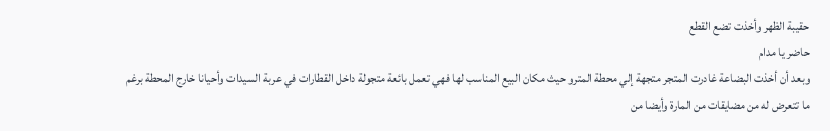حقيبة الظهر وأخذت تضع القطع
حاضر يا مدام
وبعد أن أخذت البضاعة غادرت المتجر متجهة إلي محطة المترو حيث مكان البيع المناسب لها فهي تعمل بائعة متجولة داخل القطارات في عربة السيدات وأحيانا خارج المحطة برغم ما تتعرض له من مضايقات من المارة وأيضا من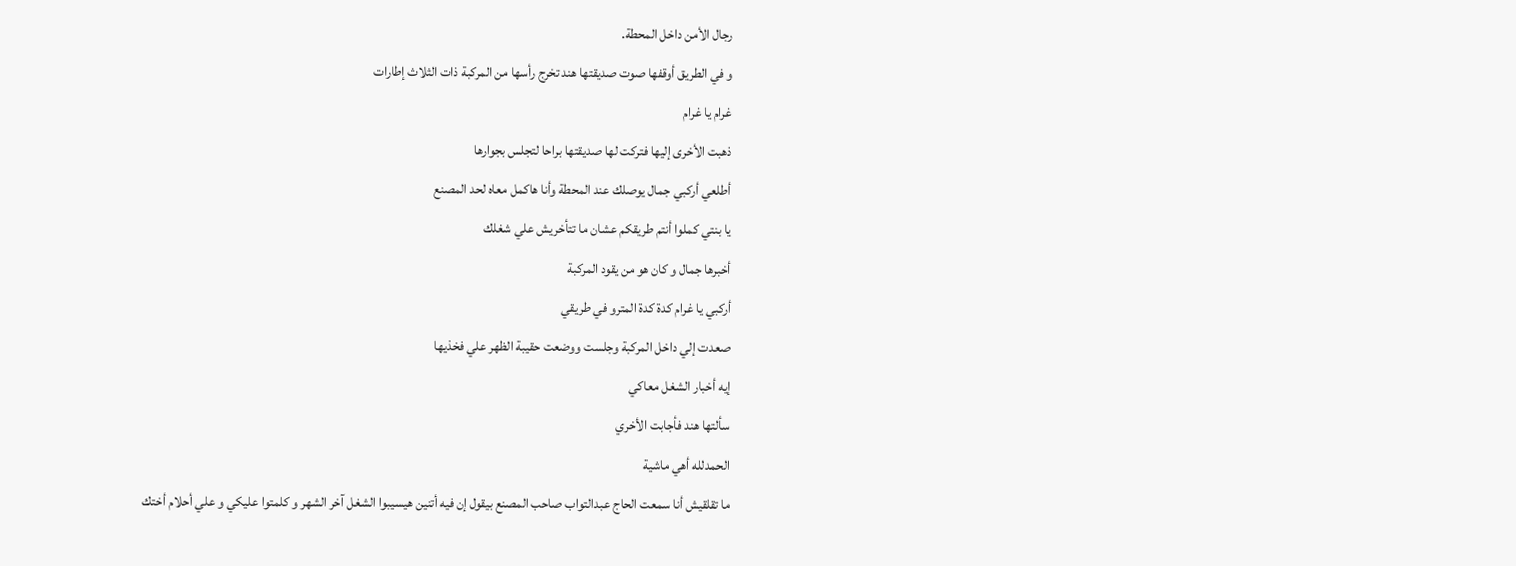رجال الأمن داخل المحطة.
و في الطريق أوقفها صوت صديقتها هند تخرج رأسها من المركبة ذات الثلاث إطارات
غرام يا غرام
ذهبت الأخرى إليها فتركت لها صديقتها براحا لتجلس بجوارها
أطلعي أركبي جمال يوصلك عند المحطة وأنا هاكمل معاه لحد المصنع
يا بنتي كملوا أنتم طريقكم عشان ما تتأخريش علي شغلك
أخبرها جمال و كان هو من يقود المركبة
أركبي يا غرام كدة كدة المترو في طريقي
صعدت إلي داخل المركبة وجلست ووضعت حقيبة الظهر علي فخذيها
إيه أخبار الشغل معاكي
سألتها هند فأجابت الأخري
الحمدلله أهي ماشية
ما تقلقيش أنا سمعت الحاج عبدالتواب صاحب المصنع بيقول إن فيه أتنين هيسيبوا الشغل آخر الشهر و كلمتوا عليكي و علي أحلام أختك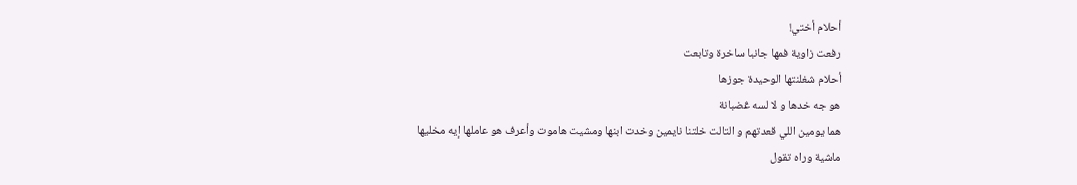أحلام أختي!
رفعت زاوية فمها جانبا ساخرة وتابعت
أحلام شغلنتها الوحيدة جوزها
هو جه خدها و لا لسه ڠضبانة
هما يومين اللي قعدتهم و التالت خلتنا نايمين وخدت ابنها ومشيت هاموت وأعرف هو عاملها إيه مخليها ماشية وراه تقول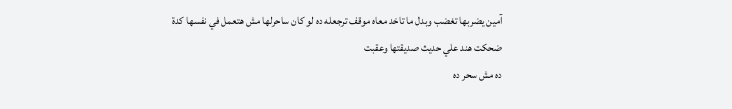آمين يضربها تغضب وبدل ما تاخد معاه موقف ترجعله ده لو كان ساحرلها مش هتعمل في نفسها كدة
ضحكت هند علي حديث صديقتها وعقبت
ده مش سحر ده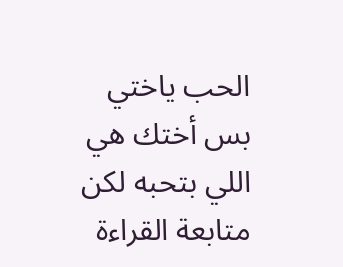الحب ياختي بس أختك هي اللي بتحبه لكن
متابعة القراءة